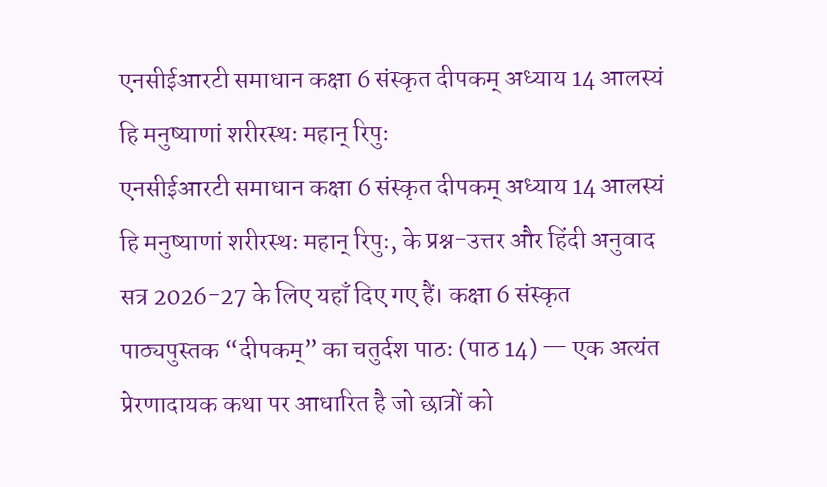एनसीईआरटी समाधान कक्षा 6 संस्कृत दीपकम् अध्याय 14 आलस्यं हि मनुष्याणां शरीरस्थः महान् रिपुः
एनसीईआरटी समाधान कक्षा 6 संस्कृत दीपकम् अध्याय 14 आलस्यं हि मनुष्याणां शरीरस्थः महान् रिपुः, के प्रश्न-उत्तर और हिंदी अनुवाद सत्र 2026-27 के लिए यहाँ दिए गए हैं। कक्षा 6 संस्कृत पाठ्यपुस्तक “दीपकम्” का चतुर्दश पाठः (पाठ 14) — एक अत्यंत प्रेरणादायक कथा पर आधारित है जो छात्रों को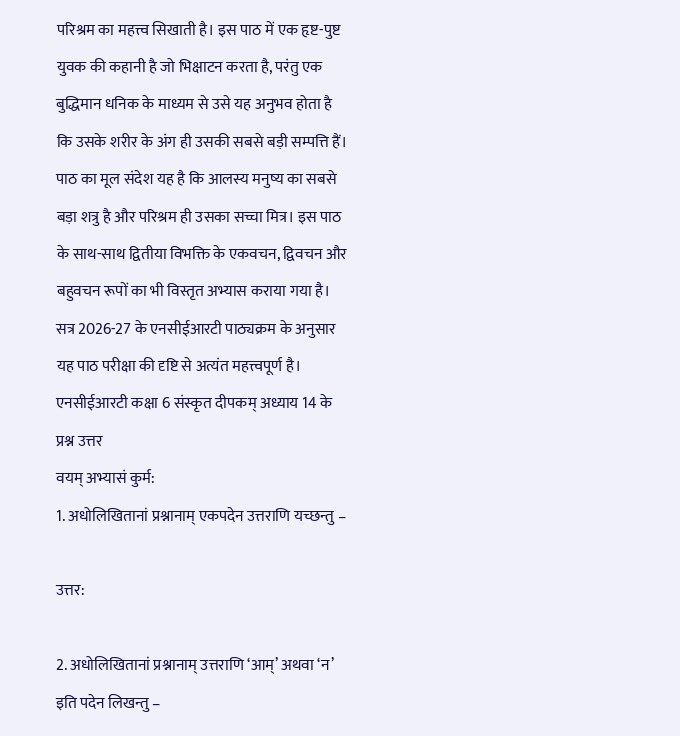परिश्रम का महत्त्व सिखाती है। इस पाठ में एक हृष्ट-पुष्ट युवक की कहानी है जो भिक्षाटन करता है, परंतु एक बुद्धिमान धनिक के माध्यम से उसे यह अनुभव होता है कि उसके शरीर के अंग ही उसकी सबसे बड़ी सम्पत्ति हैं।
पाठ का मूल संदेश यह है कि आलस्य मनुष्य का सबसे बड़ा शत्रु है और परिश्रम ही उसका सच्चा मित्र। इस पाठ के साथ-साथ द्वितीया विभक्ति के एकवचन, द्विवचन और बहुवचन रूपों का भी विस्तृत अभ्यास कराया गया है। सत्र 2026-27 के एनसीईआरटी पाठ्यक्रम के अनुसार यह पाठ परीक्षा की दृष्टि से अत्यंत महत्त्वपूर्ण है।
एनसीईआरटी कक्षा 6 संस्कृत दीपकम् अध्याय 14 के प्रश्न उत्तर
वयम् अभ्यासं कुर्म:
1. अधोलिखितानां प्रश्नानाम् एकपदेन उत्तराणि यच्छन्तु –

उत्तर:

2. अधोलिखितानां प्रश्नानाम् उत्तराणि ‘आम्’ अथवा ‘न’ इति पदेन लिखन्तु –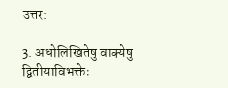उत्तर:

3. अधोलिखितेषु वाक्येषु द्वितीयाविभक्तेः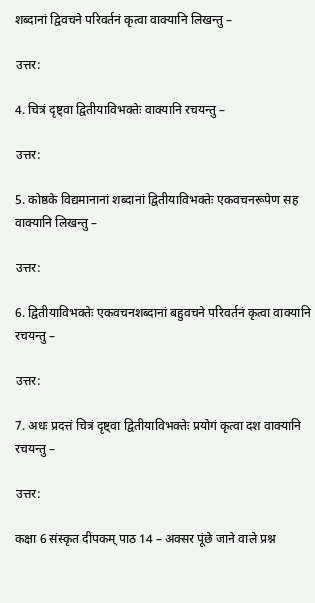शब्दानां द्विवचने परिवर्तनं कृत्वा वाक्यानि लिखन्तु –

उत्तर:

4. चित्रं दृष्ट्वा द्वितीयाविभक्तेः वाक्यानि रचयन्तु –

उत्तर:

5. कोष्ठके विद्यमानानां शब्दानां द्वितीयाविभक्तेः एकवचनरूपेण सह वाक्यानि लिखन्तु –

उत्तर:

6. द्वितीयाविभक्तेः एकवचनशब्दानां बहुवचने परिवर्तनं कृत्वा वाक्यानि रचयन्तु –

उत्तर:

7. अधः प्रदत्तं चित्रं दृष्ट्वा द्वितीयाविभक्तेः प्रयोगं कृत्वा दश वाक्यानि रचयन्तु –

उत्तर:

कक्षा 6 संस्कृत दीपकम् पाठ 14 – अक्सर पूंछे जाने वाले प्रश्न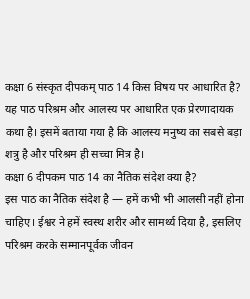कक्षा 6 संस्कृत दीपकम् पाठ 14 किस विषय पर आधारित है?
यह पाठ परिश्रम और आलस्य पर आधारित एक प्रेरणादायक कथा है। इसमें बताया गया है कि आलस्य मनुष्य का सबसे बड़ा शत्रु है और परिश्रम ही सच्चा मित्र है।
कक्षा 6 दीपकम पाठ 14 का नैतिक संदेश क्या है?
इस पाठ का नैतिक संदेश है — हमें कभी भी आलसी नहीं होना चाहिए। ईश्वर ने हमें स्वस्थ शरीर और सामर्थ्य दिया है, इसलिए परिश्रम करके सम्मानपूर्वक जीवन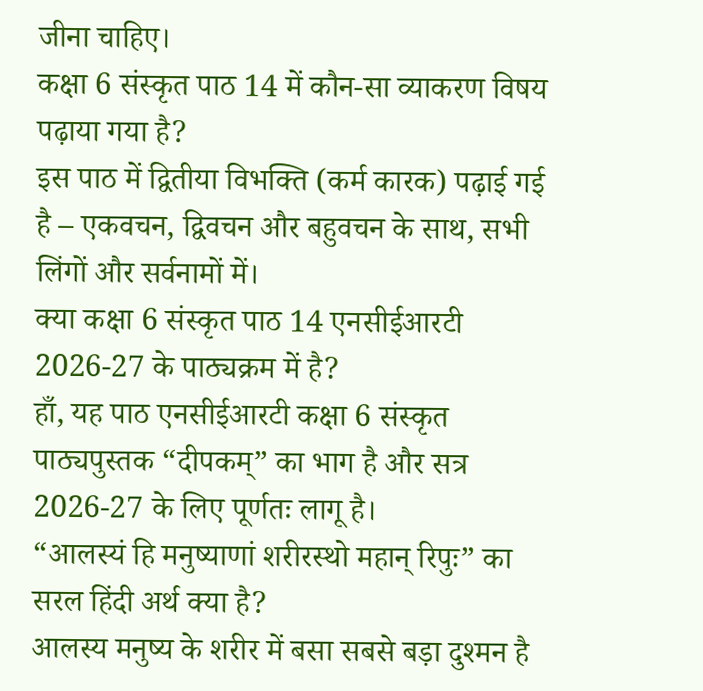जीना चाहिए।
कक्षा 6 संस्कृत पाठ 14 में कौन-सा व्याकरण विषय पढ़ाया गया है?
इस पाठ में द्वितीया विभक्ति (कर्म कारक) पढ़ाई गई है – एकवचन, द्विवचन और बहुवचन के साथ, सभी लिंगों और सर्वनामों में।
क्या कक्षा 6 संस्कृत पाठ 14 एनसीईआरटी 2026-27 के पाठ्यक्रम में है?
हाँ, यह पाठ एनसीईआरटी कक्षा 6 संस्कृत पाठ्यपुस्तक “दीपकम्” का भाग है और सत्र 2026-27 के लिए पूर्णतः लागू है।
“आलस्यं हि मनुष्याणां शरीरस्थो महान् रिपुः” का सरल हिंदी अर्थ क्या है?
आलस्य मनुष्य के शरीर में बसा सबसे बड़ा दुश्मन है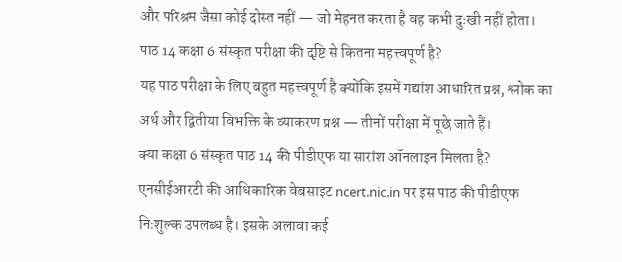और परिश्रम जैसा कोई दोस्त नहीं — जो मेहनत करता है वह कभी दुःखी नहीं होता।
पाठ 14 कक्षा 6 संस्कृत परीक्षा की दृष्टि से कितना महत्त्वपूर्ण है?
यह पाठ परीक्षा के लिए बहुत महत्त्वपूर्ण है क्योंकि इसमें गद्यांश आधारित प्रश्न, श्लोक का अर्थ और द्वितीया विभक्ति के व्याकरण प्रश्न — तीनों परीक्षा में पूछे जाते हैं।
क्या कक्षा 6 संस्कृत पाठ 14 की पीडीएफ या सारांश ऑनलाइन मिलता है?
एनसीईआरटी की आधिकारिक वेबसाइट ncert.nic.in पर इस पाठ की पीडीएफ निःशुल्क उपलब्ध है। इसके अलावा कई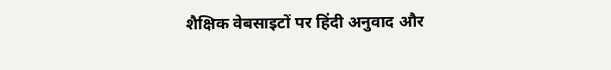शैक्षिक वेबसाइटों पर हिंदी अनुवाद और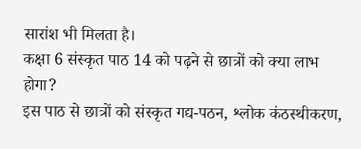सारांश भी मिलता है।
कक्षा 6 संस्कृत पाठ 14 को पढ़ने से छात्रों को क्या लाभ होगा?
इस पाठ से छात्रों को संस्कृत गद्य-पठन, श्लोक कंठस्थीकरण,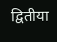द्वितीया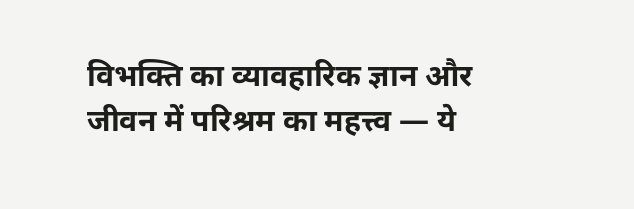विभक्ति का व्यावहारिक ज्ञान और जीवन में परिश्रम का महत्त्व — ये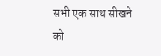सभी एक साथ सीखने को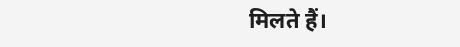मिलते हैं।